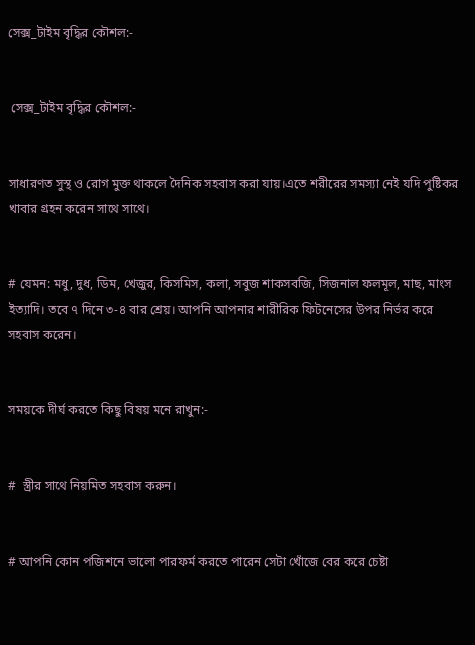সেক্স_টাইম বৃদ্ধির কৌশল:-


 সেক্স_টাইম বৃদ্ধির কৌশল:-


সাধারণত সুস্থ ও রোগ মুক্ত থাকলে দৈনিক সহবাস করা যায়।এতে শরীরের সমস্যা নেই যদি পুষ্টিকর খাবার গ্রহন করেন সাথে সাথে।


# যেমন: মধু, দুধ, ডিম, খেজুর, কিসমিস, কলা, সবুজ শাকসবজি, সিজনাল ফলমূল, মাছ, মাংস ইত্যাদি। তবে ৭ দিনে ৩-৪ বার শ্রেয়। আপনি আপনার শারীরিক ফিটনেসের উপর নির্ভর করে সহবাস করেন।


সময়কে দীর্ঘ করতে কিছু বিষয় মনে রাখুন:-


#  স্ত্রীর সাথে নিয়মিত সহবাস করুন।


# আপনি কোন পজিশনে ভালো পারফর্ম করতে পারেন সেটা খোঁজে বের করে চেষ্টা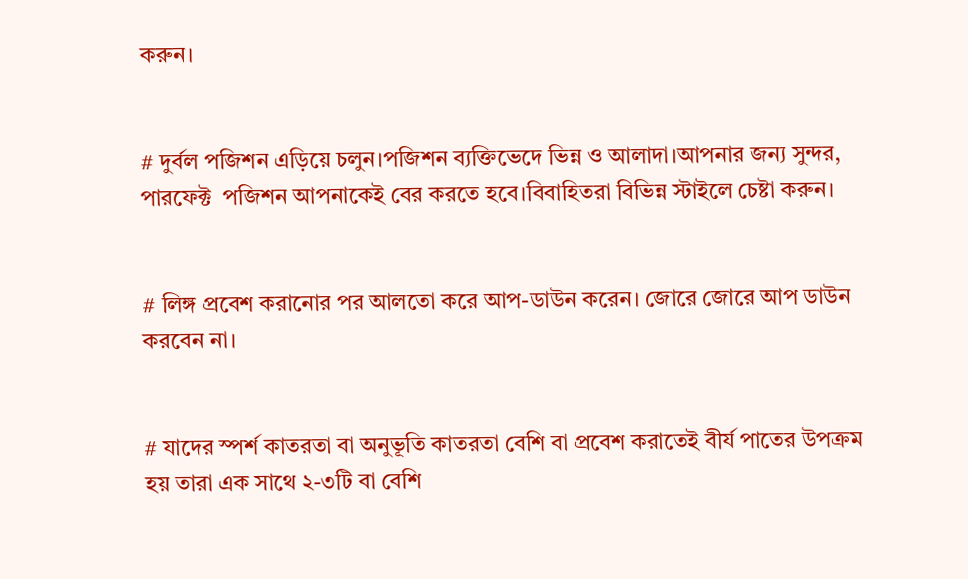করুন।


# দুর্বল পজিশন এড়িয়ে চলুন।পজিশন ব্যক্তিভেদে ভিন্ন ও আলাদা।আপনার জন্য সুন্দর, পারফেক্ট  পজিশন আপনাকেই বের করতে হবে।বিবাহিতরা বিভিন্ন স্টাইলে চেষ্টা করুন।


# লিঙ্গ প্রবেশ করানোর পর আলতো করে আপ-ডাউন করেন। জোরে জোরে আপ ডাউন করবেন না।


# যাদের স্পর্শ কাতরতা বা অনুভূতি কাতরতা বেশি বা প্রবেশ করাতেই বীর্য পাতের উপক্রম হয় তারা এক সাথে ২-৩টি বা বেশি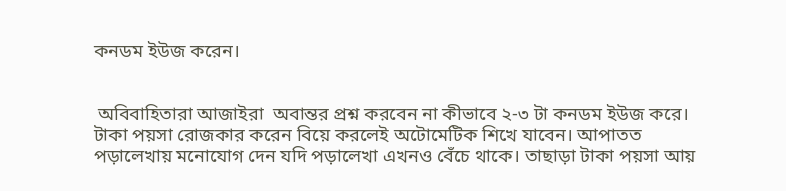কনডম ইউজ করেন।


 অবিবাহিতারা আজাইরা  অবান্তর প্রশ্ন করবেন না কীভাবে ২-৩ টা কনডম ইউজ করে। টাকা পয়সা রোজকার করেন বিয়ে করলেই অটোমেটিক শিখে যাবেন। আপাতত পড়ালেখায় মনোযোগ দেন যদি পড়ালেখা এখনও বেঁচে থাকে। তাছাড়া টাকা পয়সা আয়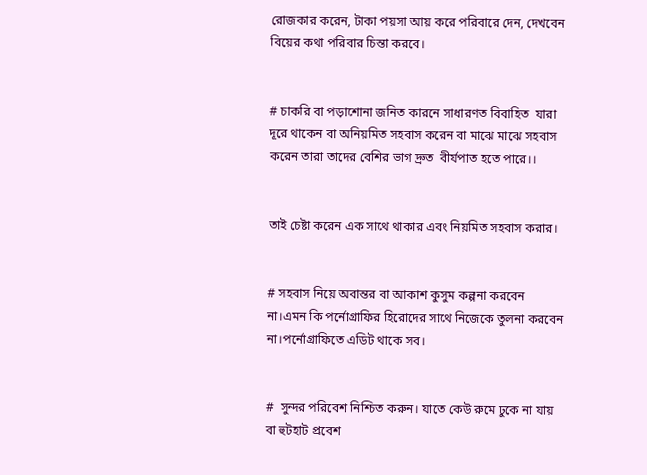রোজকার করেন, টাকা পয়সা আয় করে পরিবারে দেন, দেখবেন বিয়ের কথা পরিবার চিন্তা করবে।


# চাকরি বা পড়াশোনা জনিত কারনে সাধারণত বিবাহিত  যারা দূরে থাকেন বা অনিয়মিত সহবাস করেন বা মাঝে মাঝে সহবাস করেন তারা তাদের বেশির ভাগ দ্রুত  বীর্যপাত হতে পারে।।


তাই চেষ্টা করেন এক সাথে থাকার এবং নিয়মিত সহবাস করার।


# সহবাস নিয়ে অবান্তর বা আকাশ কুসুম কল্পনা করবেন না।এমন কি পর্নোগ্রাফির হিরোদের সাথে নিজেকে তুলনা করবেন না।পর্নোগ্রাফিতে এডিট থাকে সব।


#  সুন্দর পরিবেশ নিশ্চিত করুন। যাতে কেউ রুমে ঢুকে না যায় বা হুটহাট প্রবেশ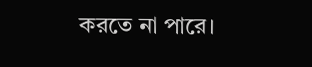করতে না পারে।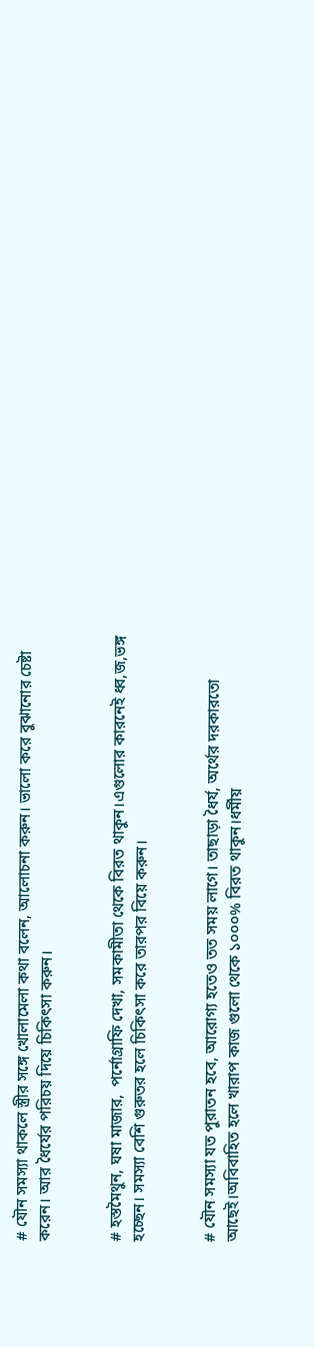# যৌন সমস্যা থাকলে স্ত্রীর সঙ্গে খোলামেলা কথা বলেন, আলোচনা করুন। ভালো করে বুঝানোর চেষ্টা করেন। আর ধৈর্যের পরিচয় দিয়ে চিকিৎসা করুন।


# হস্তমৈথুন, ঘষা মাজার,  পর্নোগ্রাফি দেখা, সমকামীতা থেকে বিরত থাকুন।এগুলোর কারনেই ধ্ব,জ,ভঙ্গ হচ্ছেন। সমস্যা বেশি গুরুতর হলে চিকিৎসা করে তারপর বিয়ে করুন।


# যৌন সমস্যা যত পুরাতন হবে, আরোগ্য হতেও তত সময় লাগে। তাছাড়া ধৈর্য, অর্থের দরকারতো আছেই।অবিবাহিত হলে খারাপ কাজ গুলো থেকে ১০০০% বিরত থাকুন।ধর্মীয়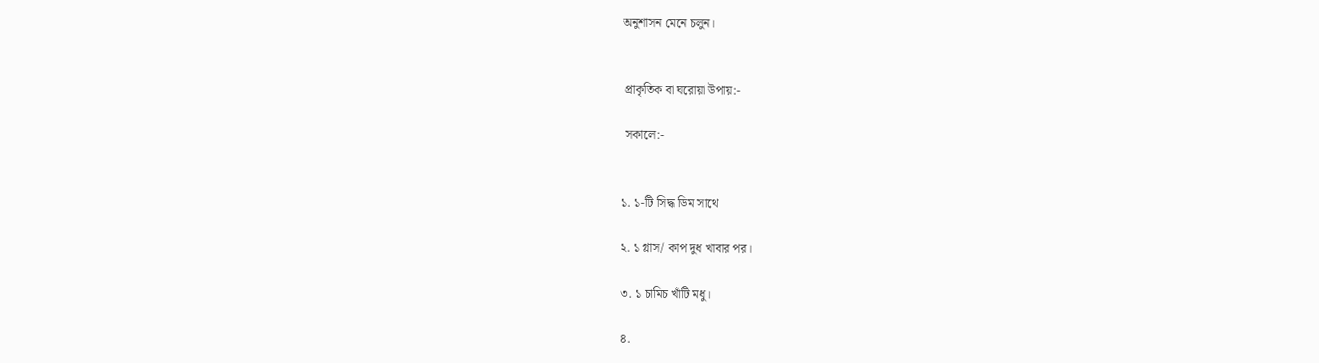অনুশাসন মেনে চলুন।


 প্রাকৃতিক বা ঘরোয়া উপায়:-

 সকালে:-


১. ১-টি সিদ্ধ ডিম সাথে

২. ১ গ্লাস/ কাপ দুধ খাবার পর।

৩. ১ চামিচ খাঁটি মধু।

৪.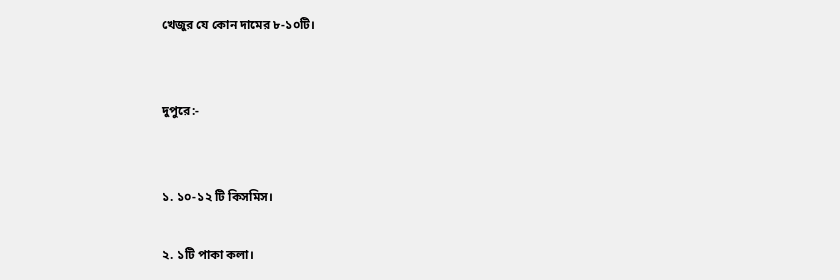খেজুর যে কোন দামের ৮-১০টি।


দুপুরে:-


১. ১০-১২ টি কিসমিস।

২. ১টি পাকা কলা।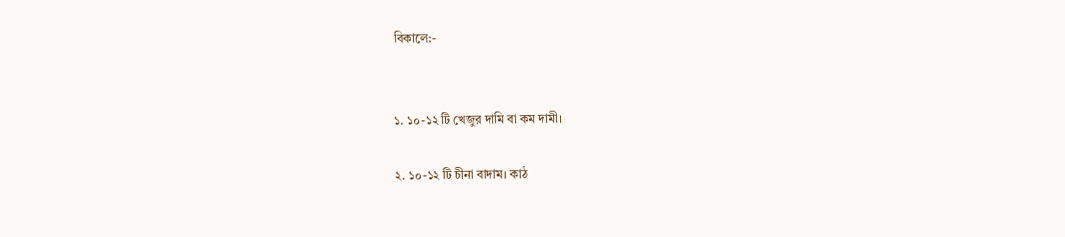বিকালে:-


১. ১০-১২ টি খেজুর দামি বা কম দামী।

২. ১০-১২ টি চীনা বাদাম। কাঠ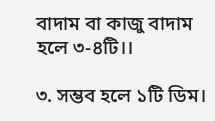বাদাম বা কাজু বাদাম হলে ৩-৪টি।।

৩. সম্ভব হলে ১টি ডিম।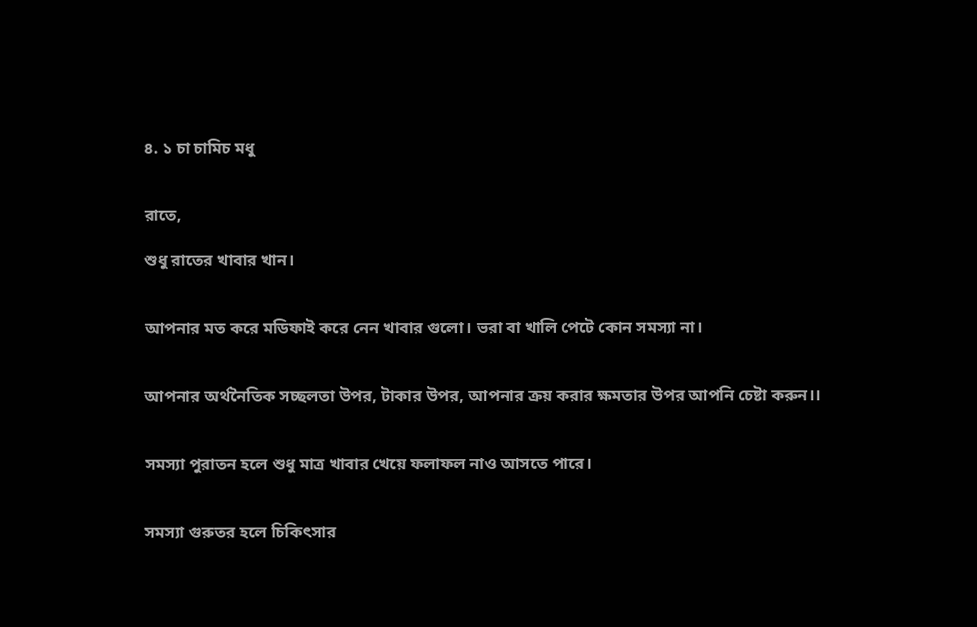৪. ১ চা চামিচ মধু


রাতে,

শুধু রাতের খাবার খান।


আপনার মত করে মডিফাই করে নেন খাবার গুলো। ভরা বা খালি পেটে কোন সমস্যা না।


আপনার অর্থনৈতিক সচ্ছলতা উপর, টাকার উপর, আপনার ক্রয় করার ক্ষমতার উপর আপনি চেষ্টা করুন।।


সমস্যা পুরাতন হলে শুধু মাত্র খাবার খেয়ে ফলাফল নাও আসতে পারে।


সমস্যা গুরুতর হলে চিকিৎসার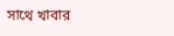সাথে খাবার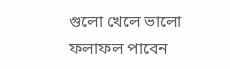গুলো খেলে ভালো ফলাফল পাবেন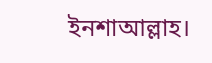ইনশাআল্লাহ।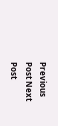Previous Post Next Post